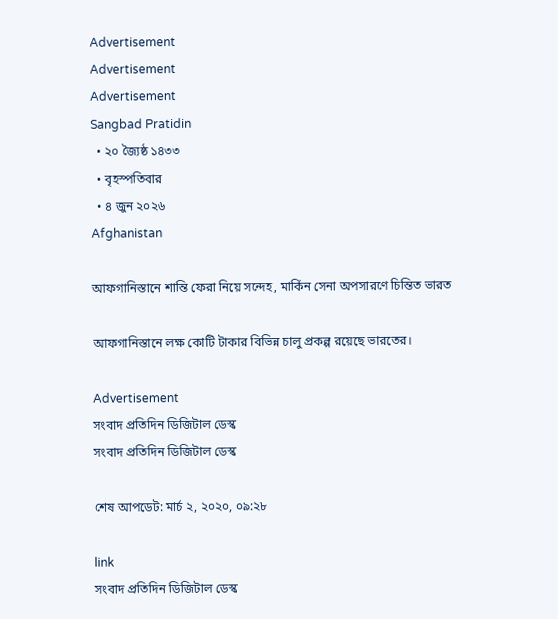Advertisement
Advertisement
Advertisement
Sangbad Pratidin
  • ২০ জ্যৈষ্ঠ ১৪৩৩
  • বৃহস্পতিবার
  • ৪ জুন ২০২৬
Afghanistan

আফগানিস্তানে শান্তি ফেরা নিয়ে সন্দেহ, মার্কিন সেনা অপসারণে চিন্তিত ভারত

আফগানিস্তানে লক্ষ কোটি টাকার বিভিন্ন চালু প্রকল্প রয়েছে ভারতের।

Advertisement
সংবাদ প্রতিদিন ডিজিটাল ডেস্ক
সংবাদ প্রতিদিন ডিজিটাল ডেস্ক

শেষ আপডেট: মার্চ ২, ২০২০, ০৯:২৮

link
সংবাদ প্রতিদিন ডিজিটাল ডেস্ক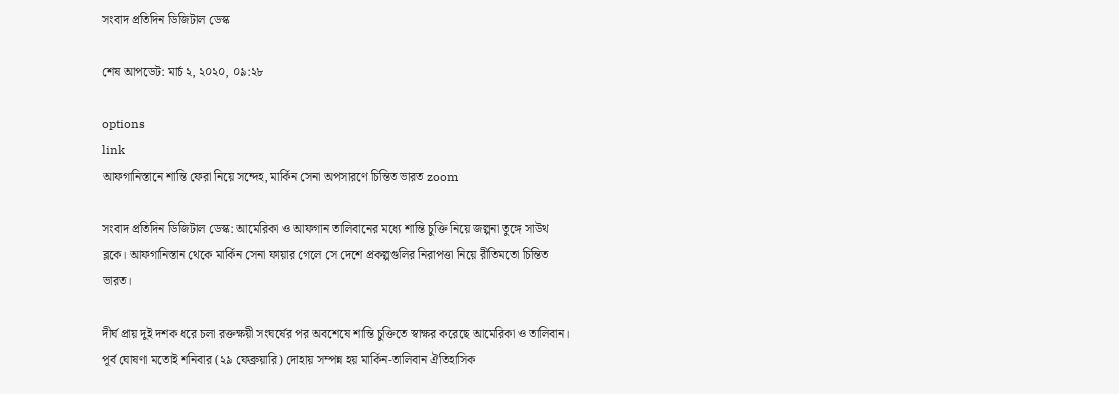সংবাদ প্রতিদিন ডিজিটাল ডেস্ক

শেষ আপডেট: মার্চ ২, ২০২০, ০৯:২৮

options
link
আফগানিস্তানে শান্তি ফেরা নিয়ে সন্দেহ, মার্কিন সেনা অপসারণে চিন্তিত ভারত zoom

সংবাদ প্রতিদিন ডিজিটাল ডেস্ক: আমেরিকা ও আফগান তালিবানের মধ্যে শান্তি চুক্তি নিয়ে জল্পনা তুঙ্গে সাউথ ব্লকে। আফগানিস্তান থেকে মার্কিন সেনা ফায়ার গেলে সে দেশে প্রকল্পগুলির নিরাপত্তা নিয়ে রীতিমতো চিন্তিত ভারত।

দীর্ঘ প্রায় দুই দশক ধরে চলা রক্তক্ষয়ী সংঘর্ষের পর অবশেষে শান্তি চুক্তিতে স্বাক্ষর করেছে আমেরিকা ও তালিবান। পূর্ব ঘোষণা মতোই শনিবার (২৯ ফেব্রুয়ারি) দোহায় সম্পন্ন হয় মার্কিন-তালিবান ঐতিহাসিক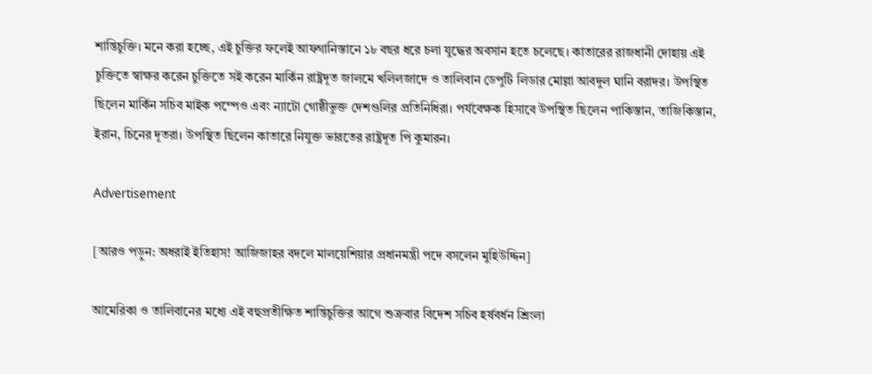শান্তিচুক্তি। মনে করা হচ্ছে, এই চুক্তির ফলেই আফগানিস্তানে ১৮ বছর ধরে চলা যুদ্ধের অবসান হতে চলেছে। কাতারের রাজধানী দোহায় এই চুক্তিতে স্বাক্ষর করেন চুক্তিতে সই করেন মার্কিন রাষ্ট্রদূত জালমে খলিলজাদে ও তালিবান ডেপুটি লিডার মোল্লা আবদুল ঘানি বরাদর। উপস্থিত ছিলেন মার্কিন সচিব মাইক পম্পেও এবং ন্যাটো গোষ্ঠীভুক্ত দেশগুলির প্রতিনিধিরা। পর্যবেক্ষক হিসাবে উপস্থিত ছিলেন পাকিস্তান, তাজিকিস্তান, ইরান, চিনের দূতরা। উপস্থিত ছিলেন কাতারে নিযুক্ত ভারতের রাষ্ট্রদূত পি কুমারন।

Advertisement

[আরও পড়ুন: অধরাই ইতিহাস! আজিজাহর বদলে মালয়েশিয়ার প্রধানমন্ত্রী পদে বসলেন মুহিউদ্দিন]

আমেরিকা ও তালিবানের মধ্যে এই বহুপ্রতীক্ষিত শান্তিচুক্তির আগে শুক্রবার বিদেশ সচিব হর্ষবর্ধন শ্রিংলা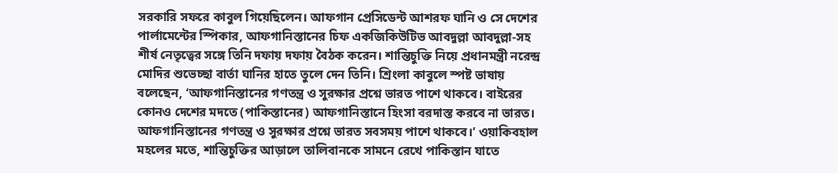সরকারি সফরে কাবুল গিয়েছিলেন। আফগান প্রেসিডেন্ট আশরফ ঘানি ও সে দেশের পার্লামেন্টের স্পিকার, আফগানিস্তানের চিফ একজিকিউটিভ আবদুল্লা আবদুল্লা-সহ শীর্ষ নেতৃত্বের সঙ্গে তিনি দফায় দফায় বৈঠক করেন। শান্তিচুক্তি নিয়ে প্রধানমন্ত্রী নরেন্দ্র মোদির শুভেচ্ছা বার্তা ঘানির হাতে তুলে দেন তিনি। শ্রিংলা কাবুলে স্পষ্ট ভাষায় বলেছেন, ‘আফগানিস্তানের গণতন্ত্র ও সুরক্ষার প্রশ্নে ভারত পাশে থাকবে। বাইরের কোনও দেশের মদতে (পাকিস্তানের) আফগানিস্তানে হিংসা বরদাস্ত করবে না ভারত। আফগানিস্তানের গণতন্ত্র ও সুরক্ষার প্রশ্নে ভারত সবসময় পাশে থাকবে।’ ওয়াকিবহাল মহলের মতে, শান্তিচুক্তির আড়ালে তালিবানকে সামনে রেখে পাকিস্তান যাতে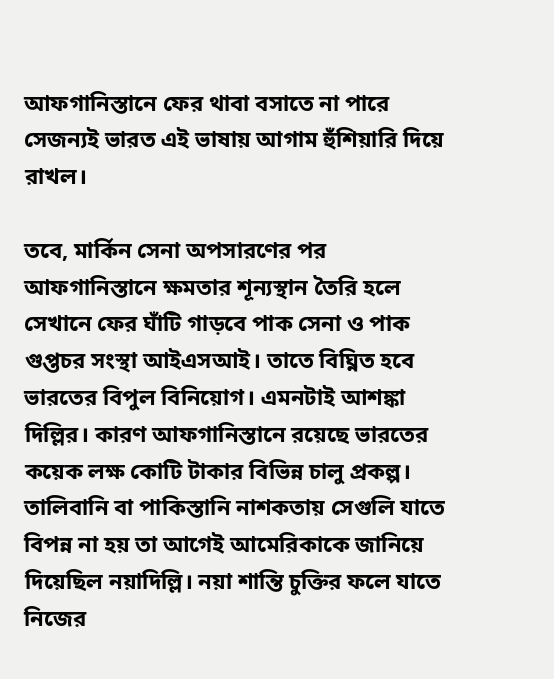আফগানিস্তানে ফের থাবা বসাতে না পারে সেজন্যই ভারত এই ভাষায় আগাম হুঁশিয়ারি দিয়ে রাখল।

তবে, মার্কিন সেনা অপসারণের পর আফগানিস্তানে ক্ষমতার শূন‌্যস্থান তৈরি হলে সেখানে ফের ঘাঁটি গাড়বে পাক সেনা ও পাক গুপ্তচর সংস্থা আইএসআই। তাতে বিঘ্নিত হবে ভারতের বিপুল বিনিয়োগ। এমনটাই আশঙ্কা দিল্লির। কারণ আফগানিস্তানে রয়েছে ভারতের কয়েক লক্ষ কোটি টাকার বিভিন্ন চালু প্রকল্প। তালিবানি বা পাকিস্তানি নাশকতায় সেগুলি যাতে বিপন্ন না হয় তা আগেই আমেরিকাকে জানিয়ে দিয়েছিল নয়াদিল্লি। নয়া শান্তি চুক্তির ফলে যাতে নিজের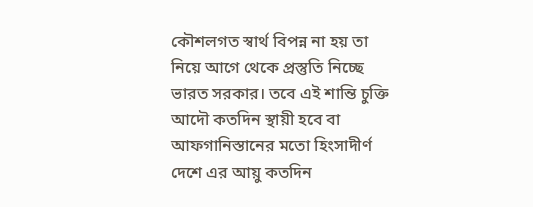কৌশলগত স্বার্থ বিপন্ন না হয় তা নিয়ে আগে থেকে প্রস্তুতি নিচ্ছে ভারত সরকার। তবে এই শান্তি চুক্তি আদৌ কতদিন স্থায়ী হবে বা আফগানিস্তানের মতো হিংসাদীর্ণ দেশে এর আয়ু কতদিন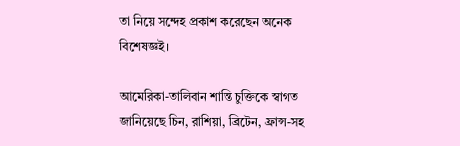তা নিয়ে সন্দেহ প্রকাশ করেছেন অনেক বিশেষজ্ঞই।

আমেরিকা-তালিবান শান্তি চুক্তিকে স্বাগত জানিয়েছে চিন, রাশিয়া, ব্রিটেন, ফ্রান্স-সহ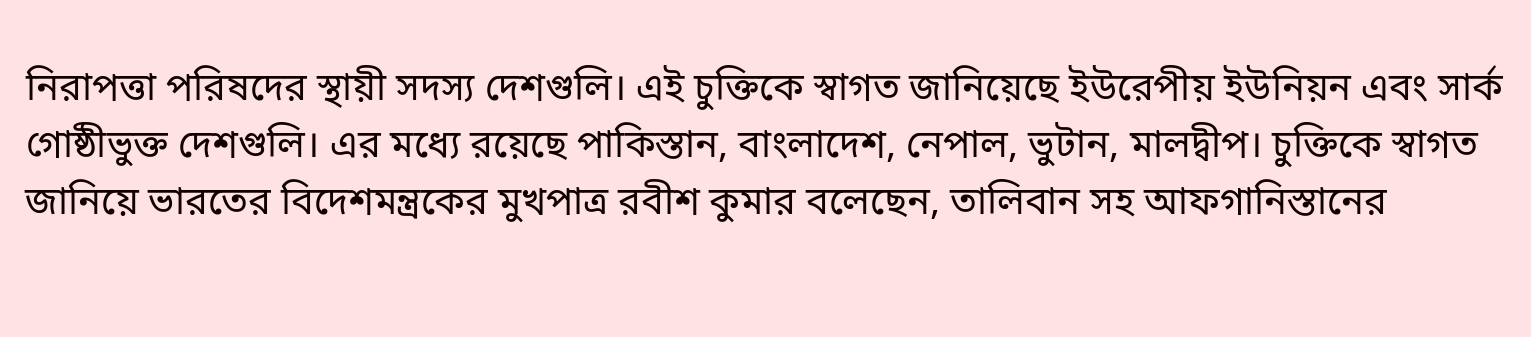নিরাপত্তা পরিষদের স্থায়ী সদস‌্য দেশগুলি। এই চুক্তিকে স্বাগত জানিয়েছে ইউরেপীয় ইউনিয়ন এবং সার্ক গোষ্ঠীভুক্ত দেশগুলি। এর মধ্যে রয়েছে পাকিস্তান, বাংলাদেশ, নেপাল, ভুটান, মালদ্বীপ। চুক্তিকে স্বাগত জানিয়ে ভারতের বিদেশমন্ত্রকের মুখপাত্র রবীশ কুমার বলেছেন, তালিবান সহ আফগানিস্তানের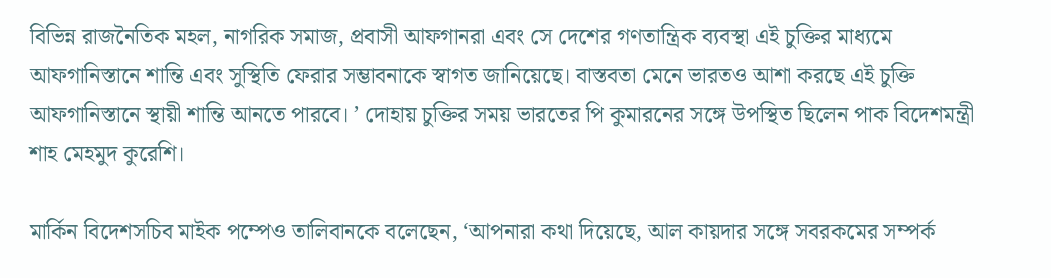বিভিন্ন রাজনৈতিক মহল, নাগরিক সমাজ, প্রবাসী আফগানরা এবং সে দেশের গণতান্ত্রিক ব্যবস্থা এই চুক্তির মাধ্যমে আফগানিস্তানে শান্তি এবং সুস্থিতি ফেরার সম্ভাবনাকে স্বাগত জানিয়েছে। বাস্তবতা মেনে ভারতও আশা করছে এই চুক্তি আফগানিস্তানে স্থায়ী শান্তি আনতে পারবে। ’ দোহায় চুক্তির সময় ভারতের পি কুমারনের সঙ্গে উপস্থিত ছিলেন পাক বিদেশমন্ত্রী শাহ মেহমুদ কুরেশি।

মার্কিন বিদেশসচিব মাইক পম্পেও তালিবানকে বলেছেন, ‘আপনারা কথা দিয়েছে, আল কায়দার সঙ্গে সবরকমের সম্পর্ক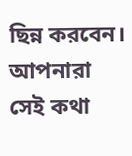ছিন্ন করবেন। আপনারা সেই কথা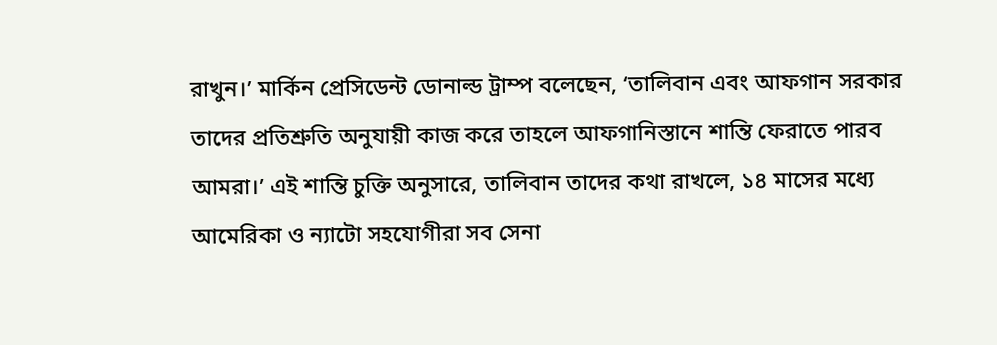রাখুন।’ মার্কিন প্রেসিডেন্ট ডোনাল্ড ট্রাম্প বলেছেন, ‘তালিবান এবং আফগান সরকার তাদের প্রতিশ্রুতি অনুযায়ী কাজ করে তাহলে আফগানিস্তানে শান্তি ফেরাতে পারব আমরা।’ এই শান্তি চুক্তি অনুসারে, তালিবান তাদের কথা রাখলে, ১৪ মাসের মধ্যে আমেরিকা ও ন্যাটো সহযোগীরা সব সেনা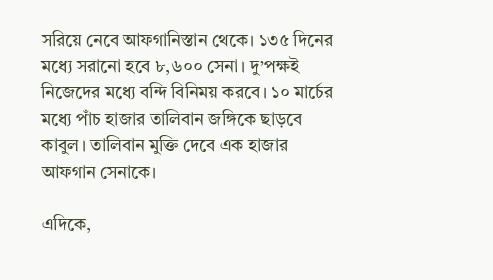সরিয়ে নেবে আফগানিস্তান থেকে। ১৩৫ দিনের মধ্যে সরানো হবে ৮,৬০০ সেনা। দু’পক্ষই নিজেদের মধ্যে বন্দি বিনিময় করবে। ১০ মার্চের মধ্যে পাঁচ হাজার তালিবান জঙ্গিকে ছাড়বে কাবুল। তালিবান মুক্তি দেবে এক হাজার আফগান সেনাকে।

এদিকে,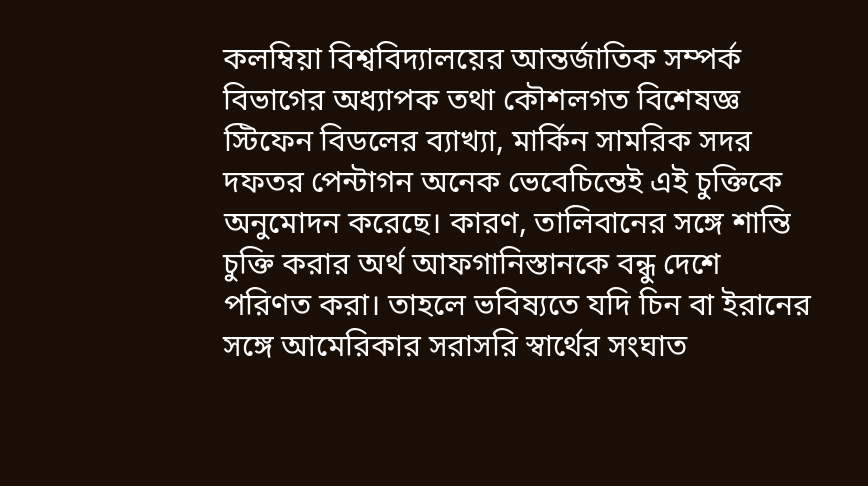কলম্বিয়া বিশ্ববিদ‌্যালয়ের আন্তর্জাতিক সম্পর্ক বিভাগের অধ‌্যাপক তথা কৌশলগত বিশেষজ্ঞ স্টিফেন বিডলের ব‌্যাখ‌্যা, মার্কিন সামরিক সদর দফতর পেন্টাগন অনেক ভেবেচিন্তেই এই চুক্তিকে অনুমোদন করেছে। কারণ, তালিবানের সঙ্গে শান্তি চুক্তি করার অর্থ আফগানিস্তানকে বন্ধু দেশে পরিণত করা। তাহলে ভবিষ‌্যতে যদি চিন বা ইরানের সঙ্গে আমেরিকার সরাসরি স্বার্থের সংঘাত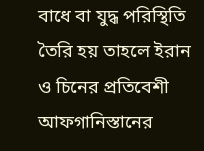বাধে বা যুদ্ধ পরিস্থিতি তৈরি হয় তাহলে ইরান ও চিনের প্রতিবেশী আফগানিস্তানের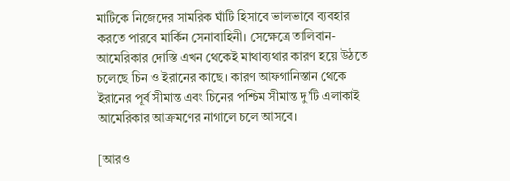মাটিকে নিজেদের সামরিক ঘাঁটি হিসাবে ভালভাবে ব‌্যবহার করতে পারবে মার্কিন সেনাবাহিনী। সেক্ষেত্রে তালিবান-আমেরিকার দোস্তি এখন থেকেই মাথাব‌্যথার কারণ হয়ে উঠতে চলেছে চিন ও ইরানের কাছে। কারণ আফগানিস্তান থেকে ইরানের পূর্ব সীমান্ত এবং চিনের পশ্চিম সীমান্ত দু’টি এলাকাই আমেরিকার আক্রমণের নাগালে চলে আসবে।

[আরও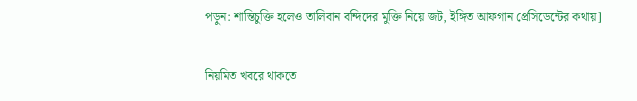পড়ুন: শান্তিচুক্তি হলেও তালিবান বন্দিদের মুক্তি নিয়ে জট, ইঙ্গিত আফগান প্রেসিডেন্টের কথায়]

নিয়মিত খবরে থাকতে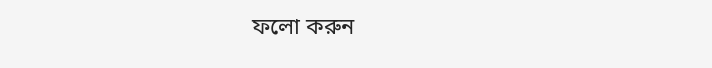ফলো করুন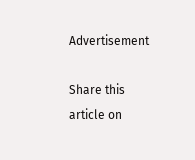Advertisement

Share this article on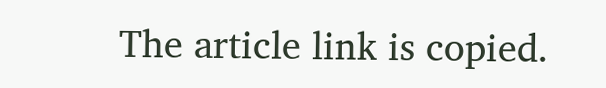The article link is copied.